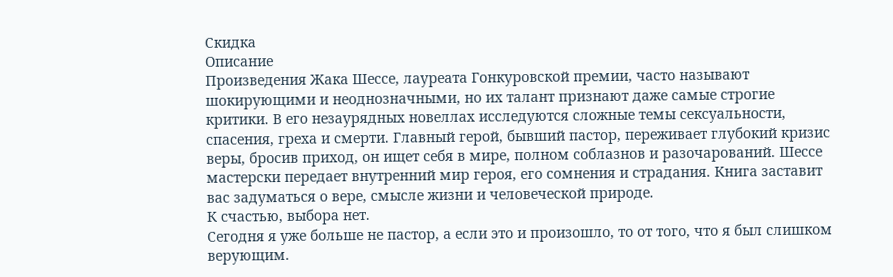Скидка
Описание
Произведения Жака Шессе, лауреата Гонкуровской премии, часто называют шокирующими и неоднозначными, но их талант признают даже самые строгие критики. В его незаурядных новеллах исследуются сложные темы сексуальности, спасения, греха и смерти. Главный герой, бывший пастор, переживает глубокий кризис веры, бросив приход, он ищет себя в мире, полном соблазнов и разочарований. Шессе мастерски передает внутренний мир героя, его сомнения и страдания. Книга заставит вас задуматься о вере, смысле жизни и человеческой природе.
К счастью, выбора нет.
Сегодня я уже больше не пастор, а если это и произошло, то от того, что я был слишком верующим.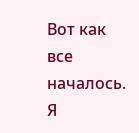Вот как все началось. Я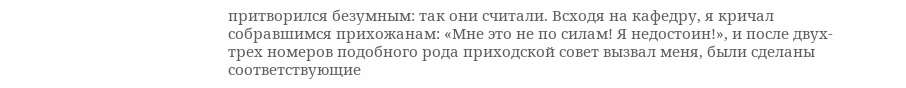притворился безумным: так они считали. Всходя на кафедру, я кричал собравшимся прихожанам: «Мне это не по силам! Я недостоин!», и после двух-трех номеров подобного рода приходской совет вызвал меня, были сделаны соответствующие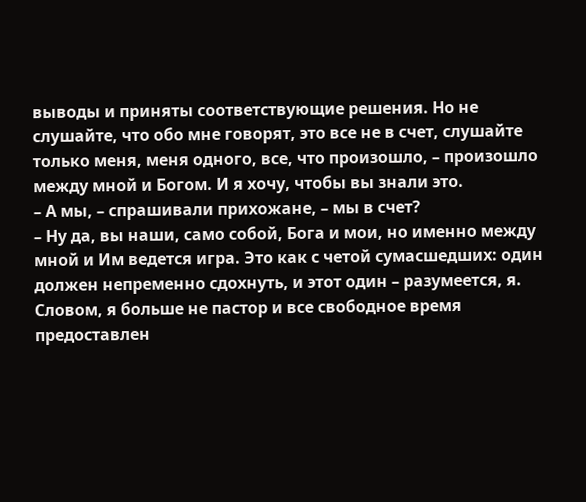выводы и приняты соответствующие решения. Но не слушайте, что обо мне говорят, это все не в счет, слушайте только меня, меня одного, все, что произошло, – произошло между мной и Богом. И я хочу, чтобы вы знали это.
– А мы, – спрашивали прихожане, – мы в счет?
– Ну да, вы наши, само собой, Бога и мои, но именно между мной и Им ведется игра. Это как с четой сумасшедших: один должен непременно сдохнуть, и этот один – разумеется, я.
Словом, я больше не пастор и все свободное время предоставлен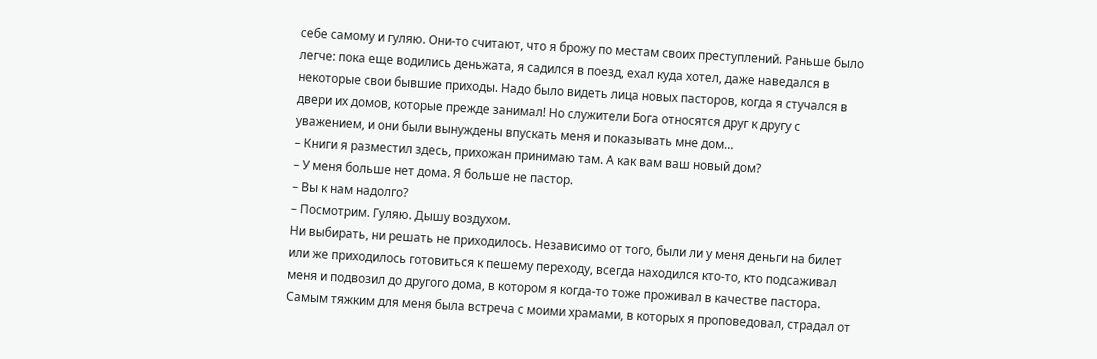себе самому и гуляю. Они-то считают, что я брожу по местам своих преступлений. Раньше было легче: пока еще водились деньжата, я садился в поезд, ехал куда хотел, даже наведался в некоторые свои бывшие приходы. Надо было видеть лица новых пасторов, когда я стучался в двери их домов, которые прежде занимал! Но служители Бога относятся друг к другу с уважением, и они были вынуждены впускать меня и показывать мне дом…
– Книги я разместил здесь, прихожан принимаю там. А как вам ваш новый дом?
– У меня больше нет дома. Я больше не пастор.
– Вы к нам надолго?
– Посмотрим. Гуляю. Дышу воздухом.
Ни выбирать, ни решать не приходилось. Независимо от того, были ли у меня деньги на билет или же приходилось готовиться к пешему переходу, всегда находился кто-то, кто подсаживал меня и подвозил до другого дома, в котором я когда-то тоже проживал в качестве пастора.
Самым тяжким для меня была встреча с моими храмами, в которых я проповедовал, страдал от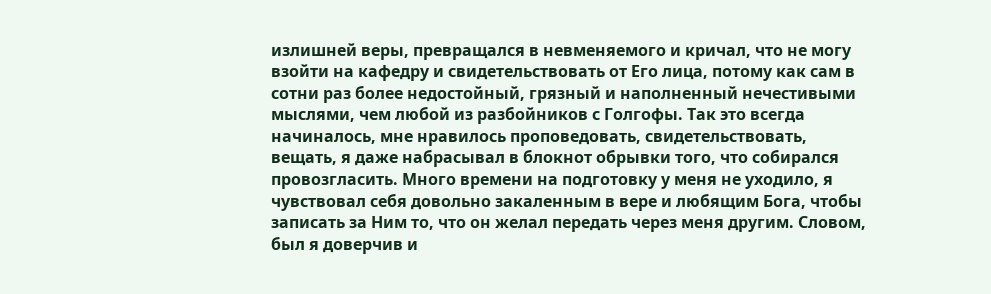излишней веры, превращался в невменяемого и кричал, что не могу взойти на кафедру и свидетельствовать от Его лица, потому как сам в сотни раз более недостойный, грязный и наполненный нечестивыми мыслями, чем любой из разбойников с Голгофы. Так это всегда начиналось, мне нравилось проповедовать, свидетельствовать, вещать, я даже набрасывал в блокнот обрывки того, что собирался провозгласить. Много времени на подготовку у меня не уходило, я чувствовал себя довольно закаленным в вере и любящим Бога, чтобы записать за Ним то, что он желал передать через меня другим. Словом, был я доверчив и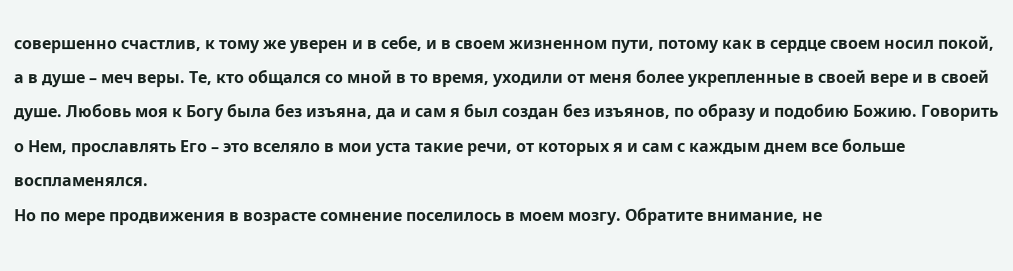совершенно счастлив, к тому же уверен и в себе, и в своем жизненном пути, потому как в сердце своем носил покой, а в душе – меч веры. Те, кто общался со мной в то время, уходили от меня более укрепленные в своей вере и в своей душе. Любовь моя к Богу была без изъяна, да и сам я был создан без изъянов, по образу и подобию Божию. Говорить о Нем, прославлять Его – это вселяло в мои уста такие речи, от которых я и сам с каждым днем все больше воспламенялся.
Но по мере продвижения в возрасте сомнение поселилось в моем мозгу. Обратите внимание, не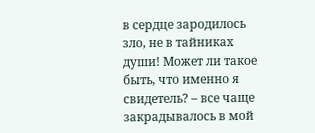в сердце зародилось зло, не в тайниках души! Может ли такое быть, что именно я свидетель? – все чаще закрадывалось в мой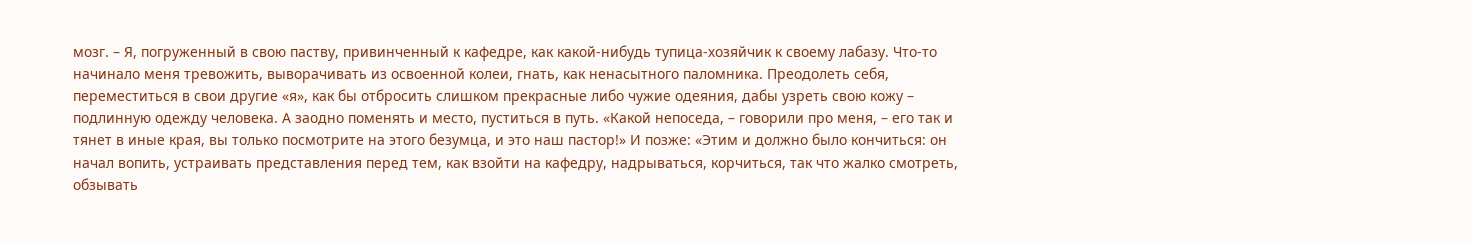мозг. – Я, погруженный в свою паству, привинченный к кафедре, как какой-нибудь тупица-хозяйчик к своему лабазу. Что-то начинало меня тревожить, выворачивать из освоенной колеи, гнать, как ненасытного паломника. Преодолеть себя, переместиться в свои другие «я», как бы отбросить слишком прекрасные либо чужие одеяния, дабы узреть свою кожу – подлинную одежду человека. А заодно поменять и место, пуститься в путь. «Какой непоседа, – говорили про меня, – его так и тянет в иные края, вы только посмотрите на этого безумца, и это наш пастор!» И позже: «Этим и должно было кончиться: он начал вопить, устраивать представления перед тем, как взойти на кафедру, надрываться, корчиться, так что жалко смотреть, обзывать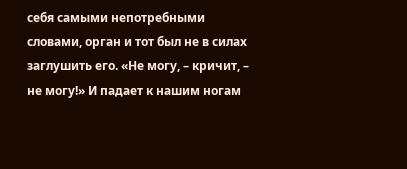себя самыми непотребными словами, орган и тот был не в силах заглушить его. «Не могу, – кричит, – не могу!» И падает к нашим ногам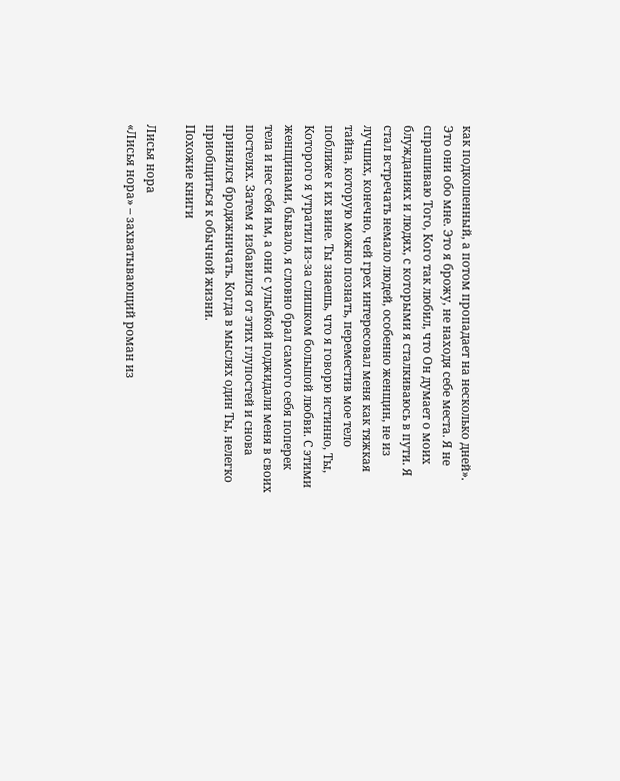как подкошенный, а потом пропадает на несколько дней».
Это они обо мне. Это я брожу, не находя себе места. Я не спрашиваю Того, Кого так любил, что Он думает о моих блужданиях и людях, с которыми я сталкиваюсь в пути. Я стал встречать немало людей, особенно женщин, не из лучших, конечно, чей грех интересовал меня как тяжкая тайна, которую можно познать, переместив мое тело поближе к их вине. Ты знаешь, что я говорю истинно, Ты, Которого я утратил из-за слишком большой любви. С этими женщинами, бывало, я словно брал самого себя поперек тела и нес себя им, а они с улыбкой поджидали меня в своих постелях. Затем я избавился от этих глупостей и снова принялся бродяжничать. Когда в мыслях один Ты, нелегко приобщиться к обычной жизни.
Похожие книги

Лисья нора
«Лисья нора» – захватывающий роман из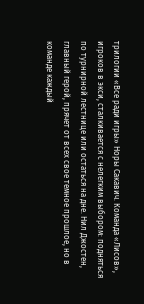трилогии «Все ради игры» Норы Сакавич. Команда «Лисов», игроков в экси, сталкивается с нелегким выбором: подняться по турнирной лестнице или остаться на дне. Нил Джостен, главный герой, прячет от всех свое темное прошлое, но в команде каждый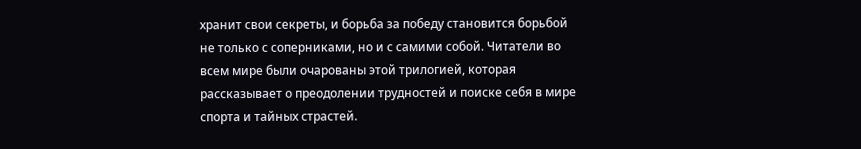хранит свои секреты, и борьба за победу становится борьбой не только с соперниками, но и с самими собой. Читатели во всем мире были очарованы этой трилогией, которая рассказывает о преодолении трудностей и поиске себя в мире спорта и тайных страстей.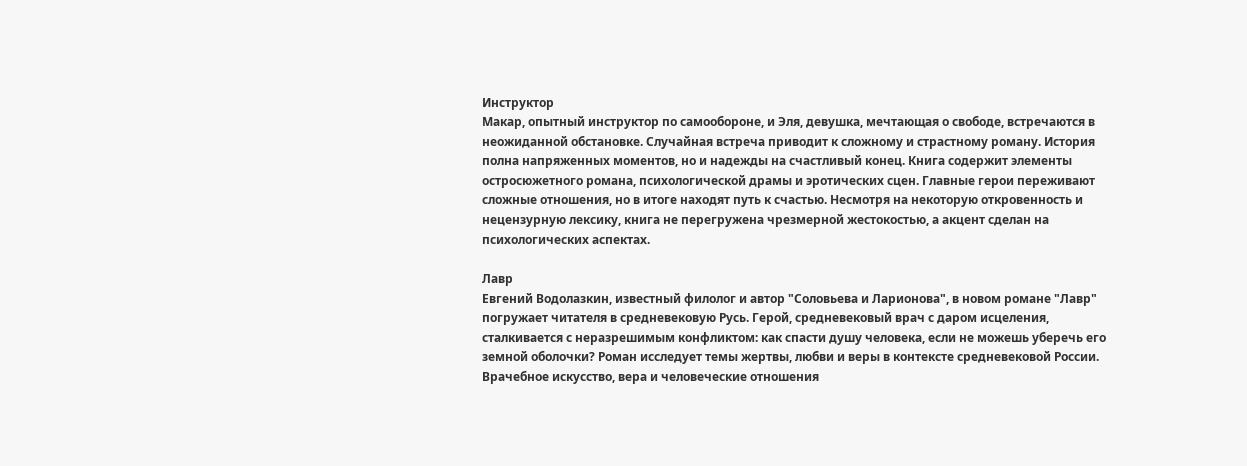Инструктор
Макар, опытный инструктор по самообороне, и Эля, девушка, мечтающая о свободе, встречаются в неожиданной обстановке. Случайная встреча приводит к сложному и страстному роману. История полна напряженных моментов, но и надежды на счастливый конец. Книга содержит элементы остросюжетного романа, психологической драмы и эротических сцен. Главные герои переживают сложные отношения, но в итоге находят путь к счастью. Несмотря на некоторую откровенность и нецензурную лексику, книга не перегружена чрезмерной жестокостью, а акцент сделан на психологических аспектах.

Лавр
Евгений Водолазкин, известный филолог и автор "Соловьева и Ларионова", в новом романе "Лавр" погружает читателя в средневековую Русь. Герой, средневековый врач с даром исцеления, сталкивается с неразрешимым конфликтом: как спасти душу человека, если не можешь уберечь его земной оболочки? Роман исследует темы жертвы, любви и веры в контексте средневековой России. Врачебное искусство, вера и человеческие отношения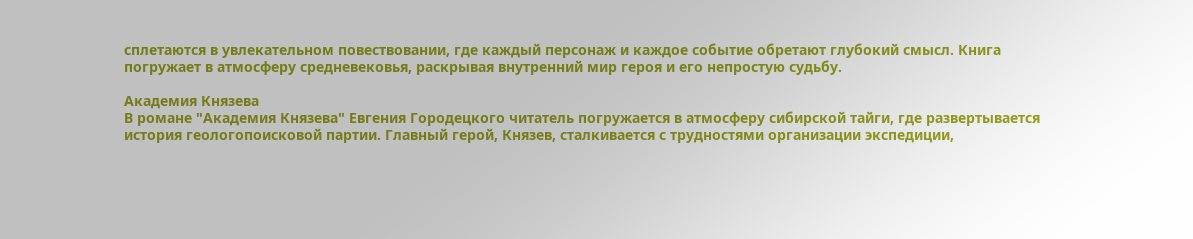сплетаются в увлекательном повествовании, где каждый персонаж и каждое событие обретают глубокий смысл. Книга погружает в атмосферу средневековья, раскрывая внутренний мир героя и его непростую судьбу.

Академия Князева
В романе "Академия Князева" Евгения Городецкого читатель погружается в атмосферу сибирской тайги, где развертывается история геологопоисковой партии. Главный герой, Князев, сталкивается с трудностями организации экспедиции,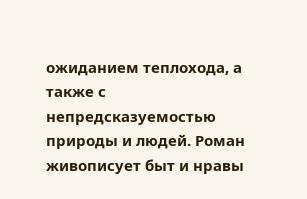ожиданием теплохода, а также с непредсказуемостью природы и людей. Роман живописует быт и нравы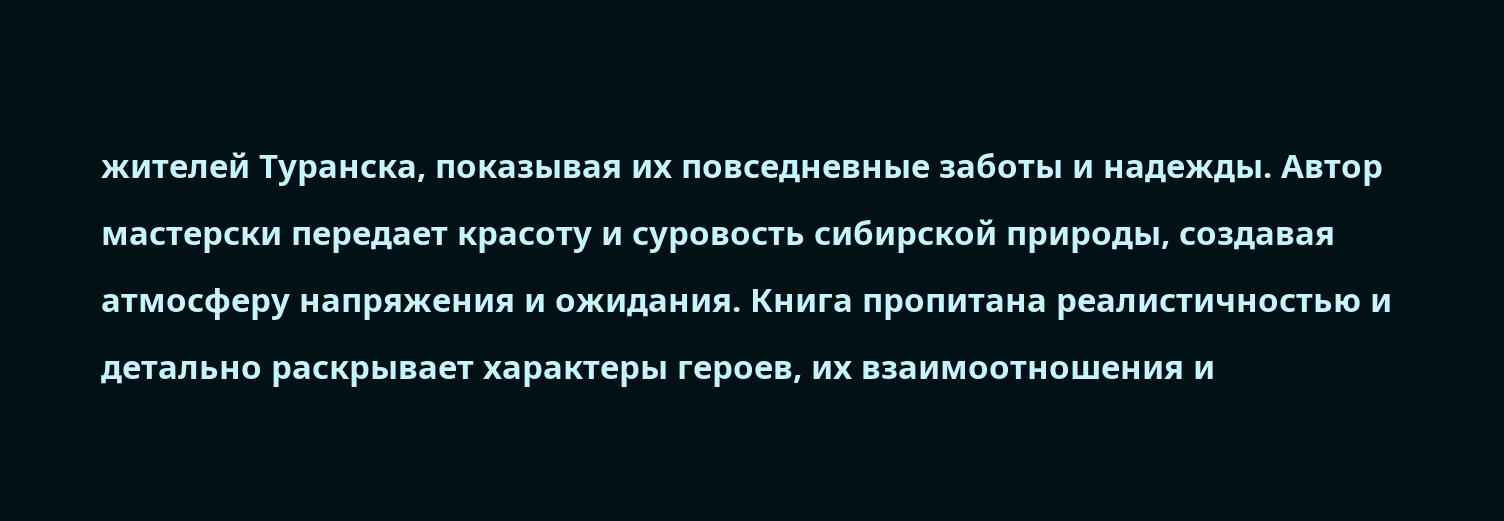жителей Туранска, показывая их повседневные заботы и надежды. Автор мастерски передает красоту и суровость сибирской природы, создавая атмосферу напряжения и ожидания. Книга пропитана реалистичностью и детально раскрывает характеры героев, их взаимоотношения и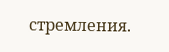стремления.